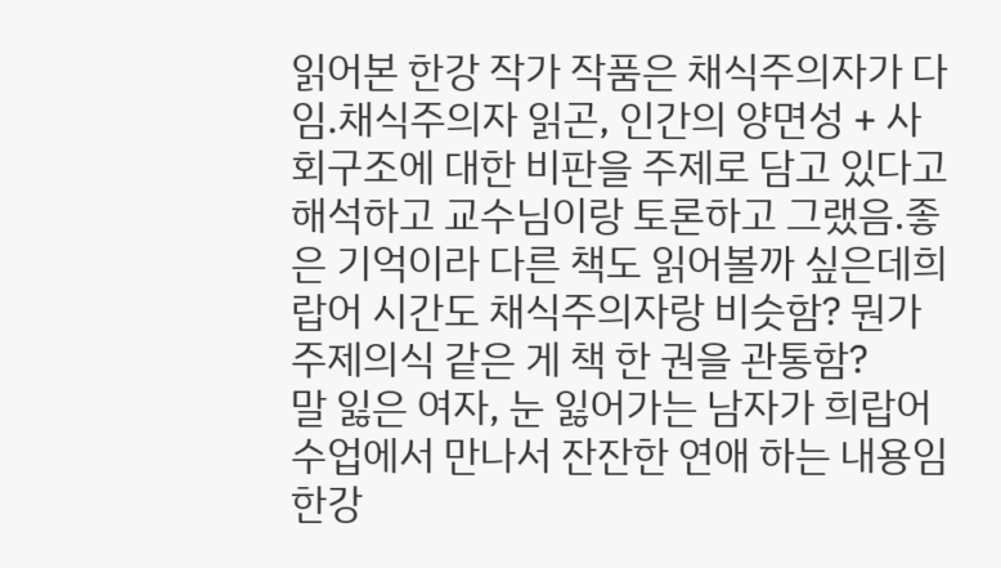읽어본 한강 작가 작품은 채식주의자가 다임.채식주의자 읽곤, 인간의 양면성 + 사회구조에 대한 비판을 주제로 담고 있다고 해석하고 교수님이랑 토론하고 그랬음.좋은 기억이라 다른 책도 읽어볼까 싶은데희랍어 시간도 채식주의자랑 비슷함? 뭔가 주제의식 같은 게 책 한 권을 관통함?
말 잃은 여자, 눈 잃어가는 남자가 희랍어 수업에서 만나서 잔잔한 연애 하는 내용임
한강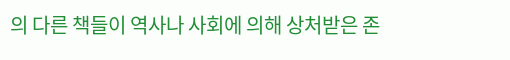의 다른 책들이 역사나 사회에 의해 상처받은 존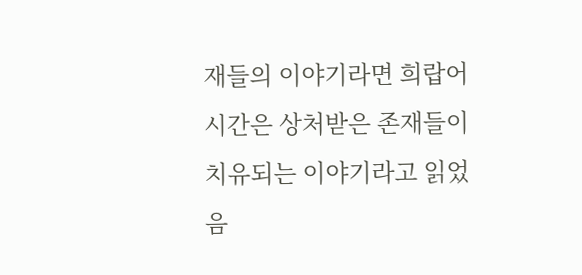재들의 이야기라면 희랍어시간은 상처받은 존재들이 치유되는 이야기라고 읽었음